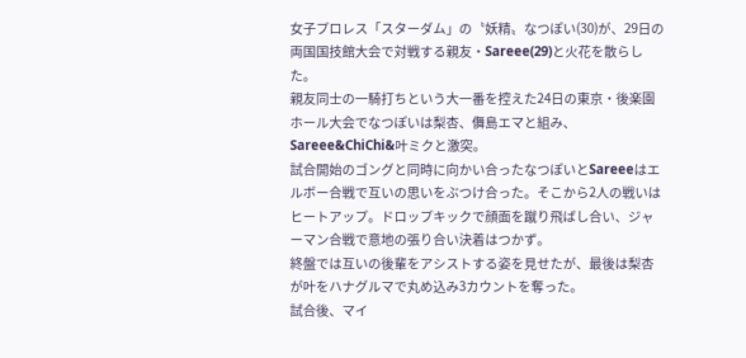女子プロレス「スターダム」の〝妖精〟なつぽい(30)が、29日の両国国技館大会で対戦する親友・Sareee(29)と火花を散らした。
親友同士の一騎打ちという大一番を控えた24日の東京・後楽園ホール大会でなつぽいは梨杏、儛島エマと組み、Sareee&ChiChi&叶ミクと激突。
試合開始のゴングと同時に向かい合ったなつぽいとSareeeはエルボー合戦で互いの思いをぶつけ合った。そこから2人の戦いはヒートアップ。ドロップキックで顔面を蹴り飛ばし合い、ジャーマン合戦で意地の張り合い決着はつかず。
終盤では互いの後輩をアシストする姿を見せたが、最後は梨杏が叶をハナグルマで丸め込み3カウントを奪った。
試合後、マイ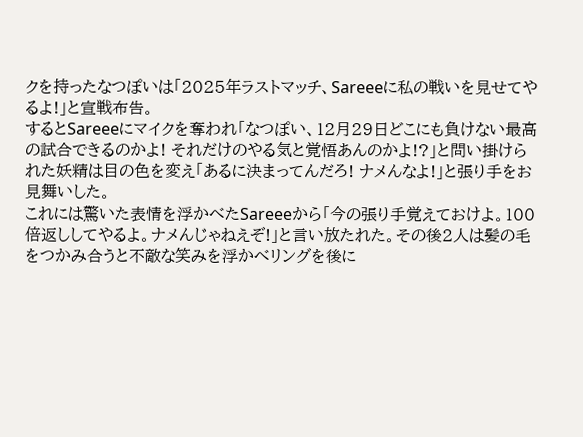クを持ったなつぽいは「2025年ラストマッチ、Sareeeに私の戦いを見せてやるよ!」と宣戦布告。
するとSareeeにマイクを奪われ「なつぽい、12月29日どこにも負けない最高の試合できるのかよ! それだけのやる気と覚悟あんのかよ!?」と問い掛けられた妖精は目の色を変え「あるに決まってんだろ! ナメんなよ!」と張り手をお見舞いした。
これには驚いた表情を浮かべたSareeeから「今の張り手覚えておけよ。100倍返ししてやるよ。ナメんじゃねえぞ!」と言い放たれた。その後2人は髪の毛をつかみ合うと不敵な笑みを浮かべリングを後に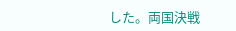した。両国決戦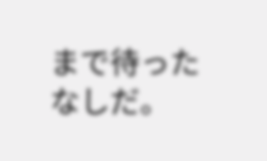まで待ったなしだ。